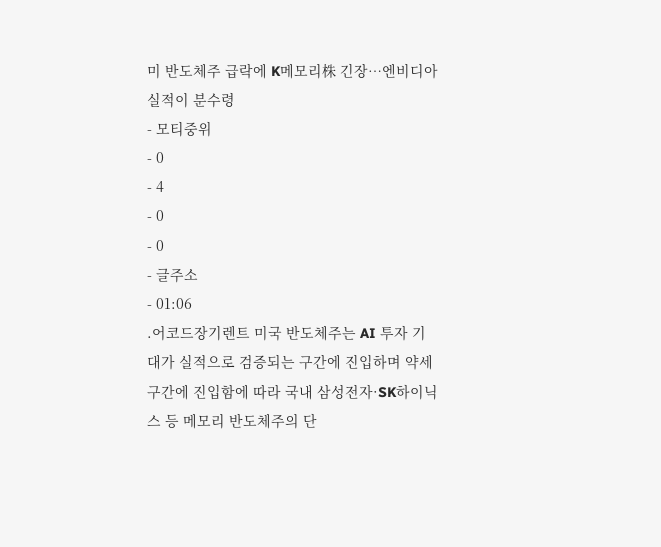미 반도체주 급락에 K메모리株 긴장…엔비디아 실적이 분수령
- 모티중위
- 0
- 4
- 0
- 0
- 글주소
- 01:06
.어코드장기렌트 미국 반도체주는 AI 투자 기대가 실적으로 검증되는 구간에 진입하며 약세 구간에 진입함에 따라 국내 삼성전자·SK하이닉스 등 메모리 반도체주의 단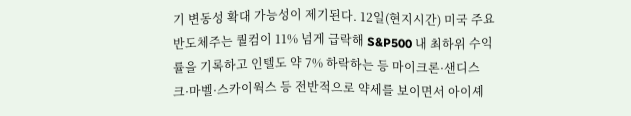기 변동성 확대 가능성이 제기된다. 12일(현지시간) 미국 주요 반도체주는 퀄컴이 11% 넘게 급락해 S&P500 내 최하위 수익률을 기록하고 인텔도 약 7% 하락하는 등 마이크론·샌디스크·마벨·스카이웍스 등 전반적으로 약세를 보이면서 아이셰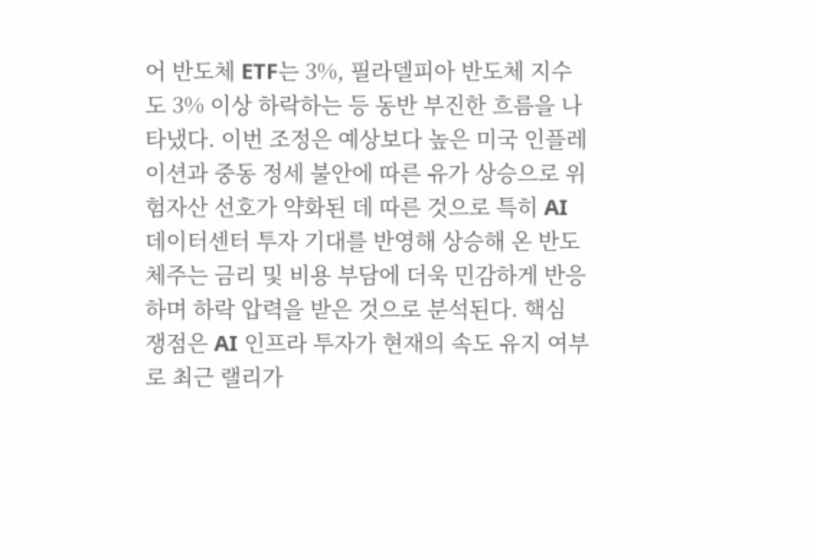어 반도체 ETF는 3%, 필라델피아 반도체 지수도 3% 이상 하락하는 등 동반 부진한 흐름을 나타냈다. 이번 조정은 예상보다 높은 미국 인플레이션과 중동 정세 불안에 따른 유가 상승으로 위험자산 선호가 약화된 데 따른 것으로 특히 AI 데이터센터 투자 기대를 반영해 상승해 온 반도체주는 금리 및 비용 부담에 더욱 민감하게 반응하며 하락 압력을 받은 것으로 분석된다. 핵심 쟁점은 AI 인프라 투자가 현재의 속도 유지 여부로 최근 랠리가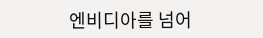엔비디아를 넘어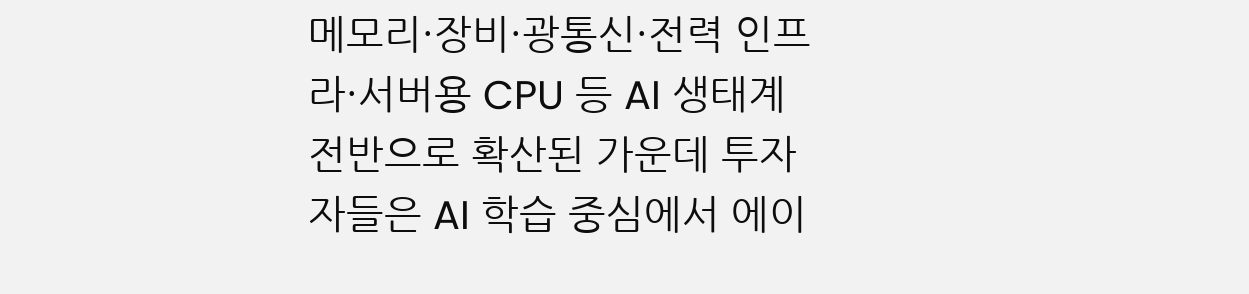메모리·장비·광통신·전력 인프라·서버용 CPU 등 AI 생태계 전반으로 확산된 가운데 투자자들은 AI 학습 중심에서 에이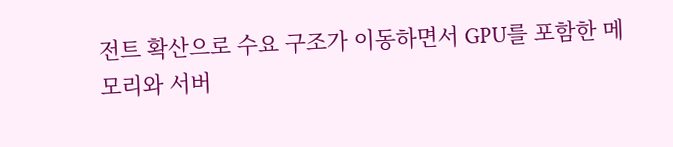전트 확산으로 수요 구조가 이동하면서 GPU를 포함한 메모리와 서버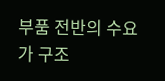부품 전반의 수요가 구조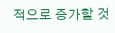적으로 증가할 것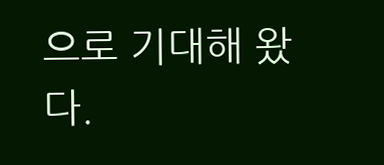으로 기대해 왔다.